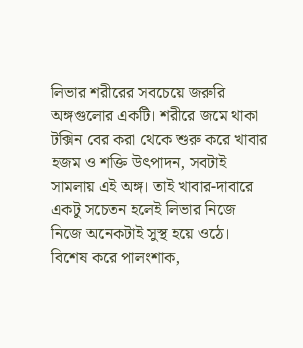লিভার শরীরের সবচেয়ে জরুরি অঙ্গগুলোর একটি। শরীরে জমে থাকা টক্সিন বের করা থেকে শুরু করে খাবার হজম ও শক্তি উৎপাদন, সবটাই সামলায় এই অঙ্গ। তাই খাবার-দাবারে একটু সচেতন হলেই লিভার নিজে নিজে অনেকটাই সুস্থ হয়ে ওঠে।
বিশেষ করে পালংশাক,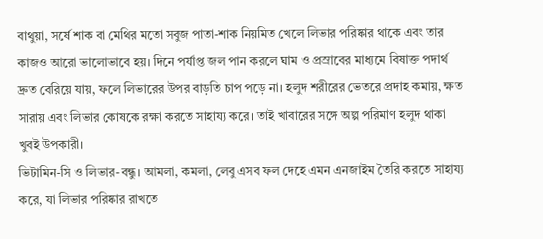বাথুয়া, সর্ষে শাক বা মেথির মতো সবুজ পাতা-শাক নিয়মিত খেলে লিভার পরিষ্কার থাকে এবং তার কাজও আরো ভালোভাবে হয়। দিনে পর্যাপ্ত জল পান করলে ঘাম ও প্রস্রাবের মাধ্যমে বিষাক্ত পদার্থ দ্রুত বেরিয়ে যায়, ফলে লিভারের উপর বাড়তি চাপ পড়ে না। হলুদ শরীরের ভেতরে প্রদাহ কমায়, ক্ষত সারায় এবং লিভার কোষকে রক্ষা করতে সাহায্য করে। তাই খাবারের সঙ্গে অল্প পরিমাণ হলুদ থাকা খুবই উপকারী।
ভিটামিন-সি ও লিভার-বন্ধু। আমলা, কমলা, লেবু এসব ফল দেহে এমন এনজাইম তৈরি করতে সাহায্য করে, যা লিভার পরিষ্কার রাখতে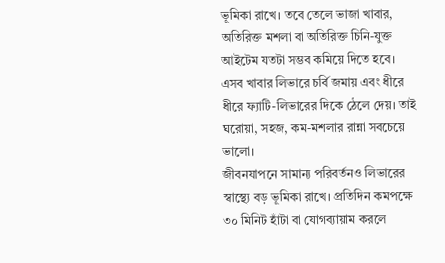ভূমিকা রাখে। তবে তেলে ভাজা খাবার, অতিরিক্ত মশলা বা অতিরিক্ত চিনি-যুক্ত আইটেম যতটা সম্ভব কমিয়ে দিতে হবে। এসব খাবার লিভারে চর্বি জমায় এবং ধীরে ধীরে ফ্যাটি-লিভারের দিকে ঠেলে দেয়। তাই ঘরোয়া, সহজ, কম-মশলার রান্না সবচেয়ে ভালো।
জীবনযাপনে সামান্য পরিবর্তনও লিভারের স্বাস্থ্যে বড় ভূমিকা রাখে। প্রতিদিন কমপক্ষে ৩০ মিনিট হাঁটা বা যোগব্যায়াম করলে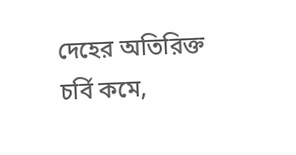দেহের অতিরিক্ত চর্বি কমে,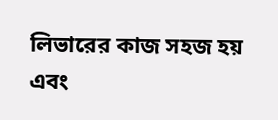লিভারের কাজ সহজ হয় এবং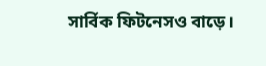সার্বিক ফিটনেসও বাড়ে।